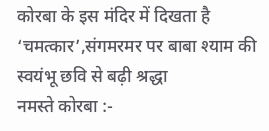कोरबा के इस मंदिर में दिखता है ‘चमत्कार’,संगमरमर पर बाबा श्याम की स्वयंभू छवि से बढ़ी श्रद्धा
नमस्ते कोरबा :-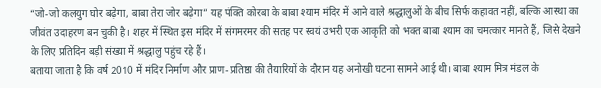“जो-जो कलयुग घोर बढ़ेगा, बाबा तेरा जोर बढ़ेगा” यह पंक्ति कोरबा के बाबा श्याम मंदिर में आने वाले श्रद्धालुओं के बीच सिर्फ कहावत नहीं, बल्कि आस्था का जीवंत उदाहरण बन चुकी है। शहर में स्थित इस मंदिर में संगमरमर की सतह पर स्वयं उभरी एक आकृति को भक्त बाबा श्याम का चमत्कार मानते हैं, जिसे देखने के लिए प्रतिदिन बड़ी संख्या में श्रद्धालु पहुंच रहे हैं।
बताया जाता है कि वर्ष 2010 में मंदिर निर्माण और प्राण-प्रतिष्ठा की तैयारियों के दौरान यह अनोखी घटना सामने आई थी। बाबा श्याम मित्र मंडल के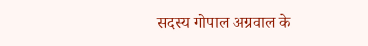सदस्य गोपाल अग्रवाल के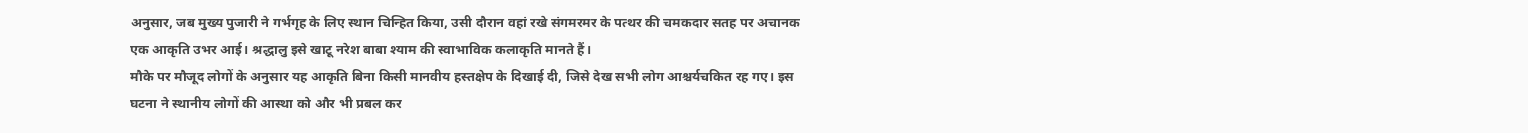अनुसार, जब मुख्य पुजारी ने गर्भगृह के लिए स्थान चिन्हित किया, उसी दौरान वहां रखे संगमरमर के पत्थर की चमकदार सतह पर अचानक एक आकृति उभर आई। श्रद्धालु इसे खाटू नरेश बाबा श्याम की स्वाभाविक कलाकृति मानते हैं।
मौके पर मौजूद लोगों के अनुसार यह आकृति बिना किसी मानवीय हस्तक्षेप के दिखाई दी, जिसे देख सभी लोग आश्चर्यचकित रह गए। इस घटना ने स्थानीय लोगों की आस्था को और भी प्रबल कर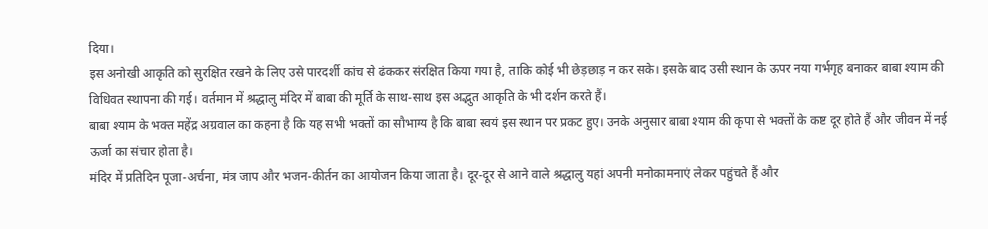दिया।
इस अनोखी आकृति को सुरक्षित रखने के लिए उसे पारदर्शी कांच से ढंककर संरक्षित किया गया है, ताकि कोई भी छेड़छाड़ न कर सके। इसके बाद उसी स्थान के ऊपर नया गर्भगृह बनाकर बाबा श्याम की विधिवत स्थापना की गई। वर्तमान में श्रद्धालु मंदिर में बाबा की मूर्ति के साथ-साथ इस अद्भुत आकृति के भी दर्शन करते हैं।
बाबा श्याम के भक्त महेंद्र अग्रवाल का कहना है कि यह सभी भक्तों का सौभाग्य है कि बाबा स्वयं इस स्थान पर प्रकट हुए। उनके अनुसार बाबा श्याम की कृपा से भक्तों के कष्ट दूर होते हैं और जीवन में नई ऊर्जा का संचार होता है।
मंदिर में प्रतिदिन पूजा-अर्चना, मंत्र जाप और भजन-कीर्तन का आयोजन किया जाता है। दूर-दूर से आने वाले श्रद्धालु यहां अपनी मनोकामनाएं लेकर पहुंचते हैं और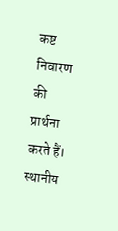कष्ट निवारण की प्रार्थना करते हैं।
स्थानीय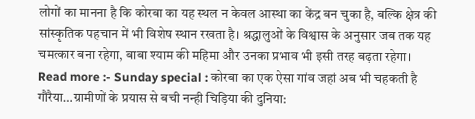लोगों का मानना है कि कोरबा का यह स्थल न केवल आस्था का केंद्र बन चुका है, बल्कि क्षेत्र की सांस्कृतिक पहचान में भी विशेष स्थान रखता है। श्रद्धालुओं के विश्वास के अनुसार जब तक यह चमत्कार बना रहेगा, बाबा श्याम की महिमा और उनका प्रभाव भी इसी तरह बढ़ता रहेगा।
Read more :- Sunday special : कोरबा का एक ऐसा गांव जहां अब भी चहकती है गौरैया…ग्रामीणों के प्रयास से बची नन्ही चिड़िया की दुनिया: